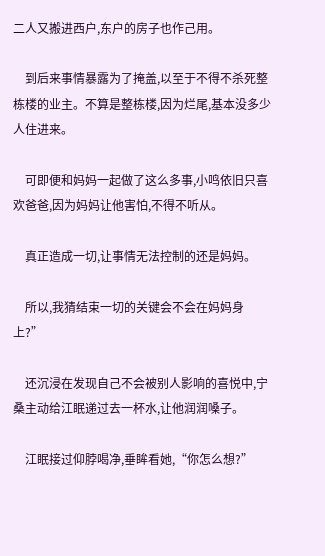二人又搬进西户,东户的房子也作己用。

    到后来事情暴露为了掩盖,以至于不得不杀死整栋楼的业主。不算是整栋楼,因为烂尾,基本没多少人住进来。

    可即便和妈妈一起做了这么多事,小鸣依旧只喜欢爸爸,因为妈妈让他害怕,不得不听从。

    真正造成一切,让事情无法控制的还是妈妈。

    所以,我猜结束一切的关键会不会在妈妈身上?”

    还沉浸在发现自己不会被别人影响的喜悦中,宁桑主动给江眠递过去一杯水,让他润润嗓子。

    江眠接过仰脖喝净,垂眸看她,“你怎么想?”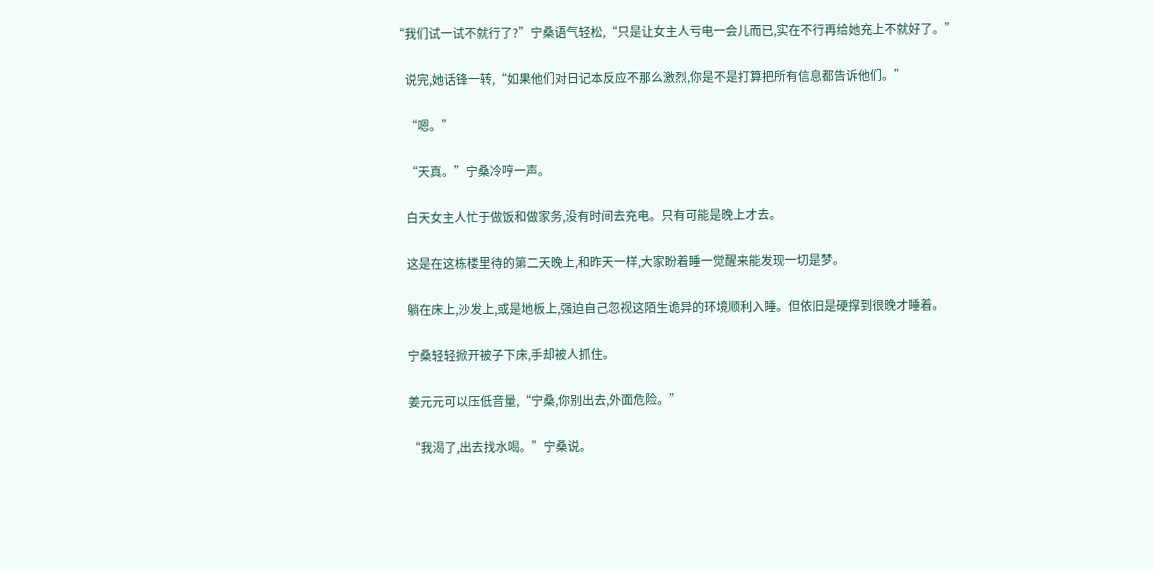“我们试一试不就行了?”宁桑语气轻松,“只是让女主人亏电一会儿而已,实在不行再给她充上不就好了。”

    说完,她话锋一转,“如果他们对日记本反应不那么激烈,你是不是打算把所有信息都告诉他们。”

    “嗯。”

    “天真。”宁桑冷哼一声。

    白天女主人忙于做饭和做家务,没有时间去充电。只有可能是晚上才去。

    这是在这栋楼里待的第二天晚上,和昨天一样,大家盼着睡一觉醒来能发现一切是梦。

    躺在床上,沙发上,或是地板上,强迫自己忽视这陌生诡异的环境顺利入睡。但依旧是硬撑到很晚才睡着。

    宁桑轻轻掀开被子下床,手却被人抓住。

    姜元元可以压低音量,“宁桑,你别出去,外面危险。”

    “我渴了,出去找水喝。”宁桑说。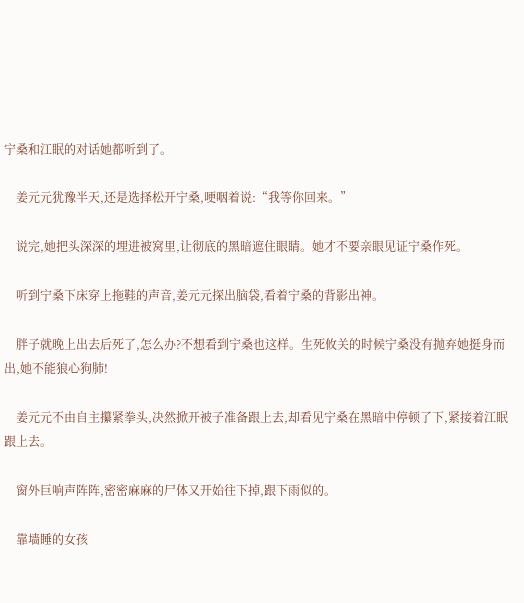宁桑和江眠的对话她都听到了。

    姜元元犹豫半天,还是选择松开宁桑,哽咽着说:“我等你回来。”

    说完,她把头深深的埋进被窝里,让彻底的黑暗遮住眼睛。她才不要亲眼见证宁桑作死。

    听到宁桑下床穿上拖鞋的声音,姜元元探出脑袋,看着宁桑的背影出神。

    胖子就晚上出去后死了,怎么办?不想看到宁桑也这样。生死攸关的时候宁桑没有抛弃她挺身而出,她不能狼心狗肺!

    姜元元不由自主攥紧拳头,决然掀开被子准备跟上去,却看见宁桑在黑暗中停顿了下,紧接着江眠跟上去。

    窗外巨响声阵阵,密密麻麻的尸体又开始往下掉,跟下雨似的。

    靠墙睡的女孩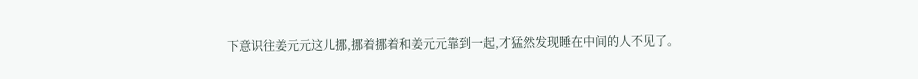下意识往姜元元这儿挪,挪着挪着和姜元元靠到一起,才猛然发现睡在中间的人不见了。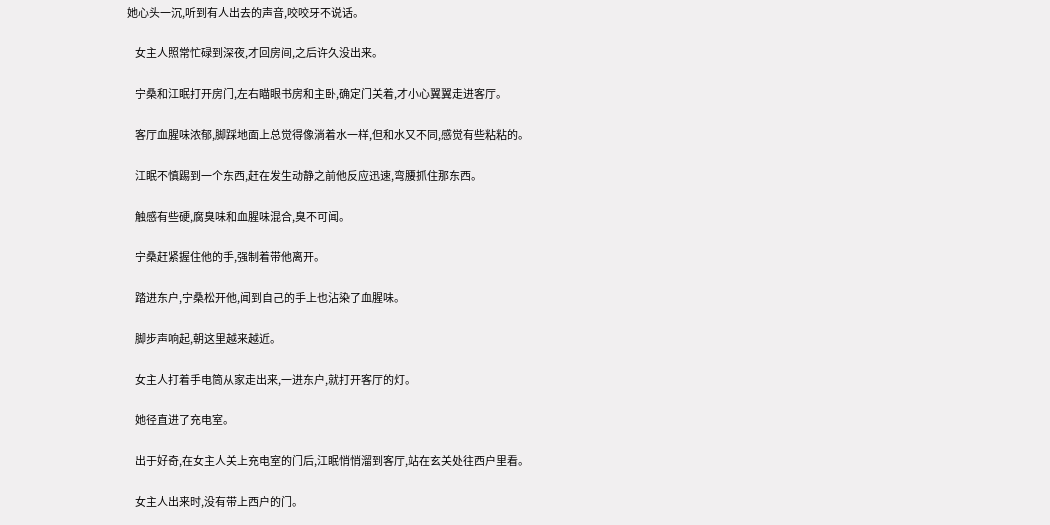她心头一沉,听到有人出去的声音,咬咬牙不说话。

    女主人照常忙碌到深夜,才回房间,之后许久没出来。

    宁桑和江眠打开房门,左右瞄眼书房和主卧,确定门关着,才小心翼翼走进客厅。

    客厅血腥味浓郁,脚踩地面上总觉得像淌着水一样,但和水又不同,感觉有些粘粘的。

    江眠不慎踢到一个东西,赶在发生动静之前他反应迅速,弯腰抓住那东西。

    触感有些硬,腐臭味和血腥味混合,臭不可闻。

    宁桑赶紧握住他的手,强制着带他离开。

    踏进东户,宁桑松开他,闻到自己的手上也沾染了血腥味。

    脚步声响起,朝这里越来越近。

    女主人打着手电筒从家走出来,一进东户,就打开客厅的灯。

    她径直进了充电室。

    出于好奇,在女主人关上充电室的门后,江眠悄悄溜到客厅,站在玄关处往西户里看。

    女主人出来时,没有带上西户的门。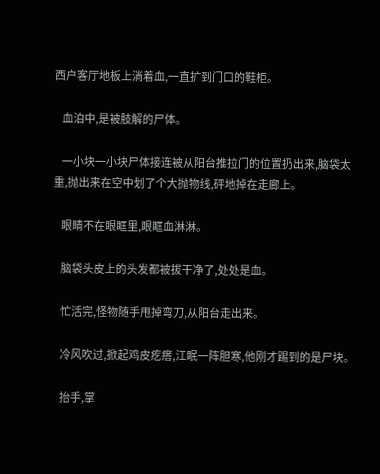西户客厅地板上淌着血,一直扩到门口的鞋柜。

    血泊中,是被肢解的尸体。

    一小块一小块尸体接连被从阳台推拉门的位置扔出来,脑袋太重,抛出来在空中划了个大抛物线,砰地掉在走廊上。

    眼睛不在眼眶里,眼眶血淋淋。

    脑袋头皮上的头发都被拔干净了,处处是血。

    忙活完,怪物随手甩掉弯刀,从阳台走出来。

    冷风吹过,掀起鸡皮疙瘩,江眠一阵胆寒,他刚才踢到的是尸块。

    抬手,掌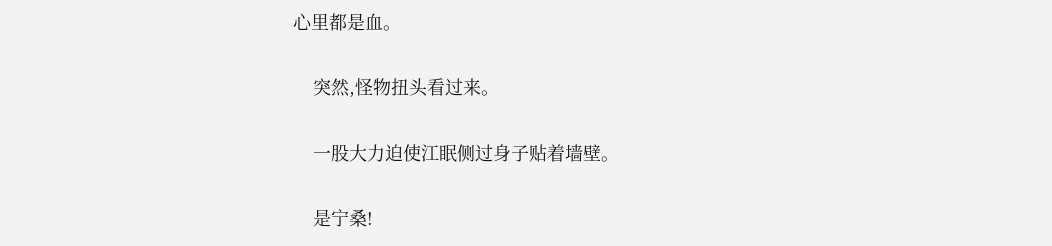心里都是血。

    突然,怪物扭头看过来。

    一股大力迫使江眠侧过身子贴着墙壁。

    是宁桑!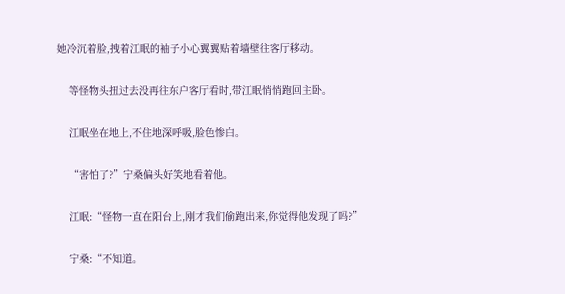她冷沉着脸,拽着江眠的袖子小心翼翼贴着墙壁往客厅移动。

    等怪物头扭过去没再往东户客厅看时,带江眠悄悄跑回主卧。

    江眠坐在地上,不住地深呼吸,脸色惨白。

    “害怕了?”宁桑偏头好笑地看着他。

    江眠:“怪物一直在阳台上,刚才我们偷跑出来,你觉得他发现了吗?”

    宁桑:“不知道。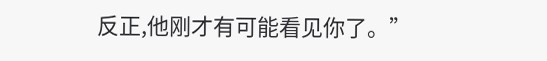反正,他刚才有可能看见你了。”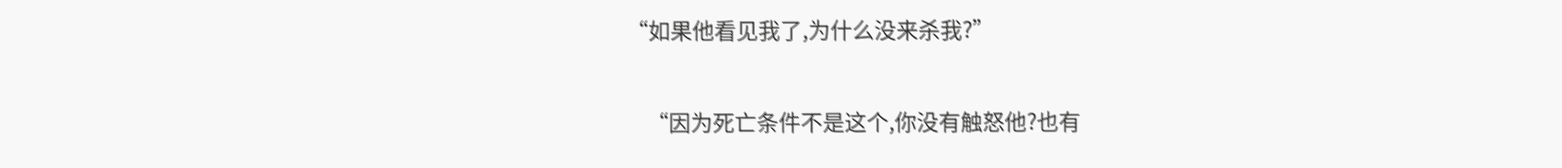“如果他看见我了,为什么没来杀我?”

    “因为死亡条件不是这个,你没有触怒他?也有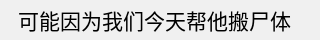可能因为我们今天帮他搬尸体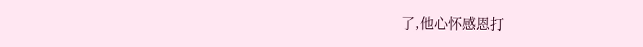了,他心怀感恩打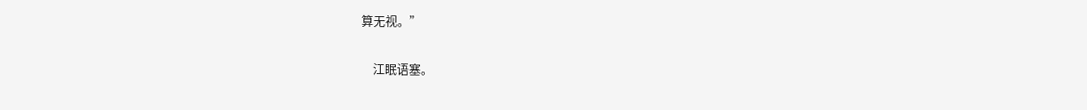算无视。”

    江眠语塞。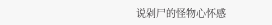说剁尸的怪物心怀感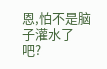恩,怕不是脑子灌水了吧?